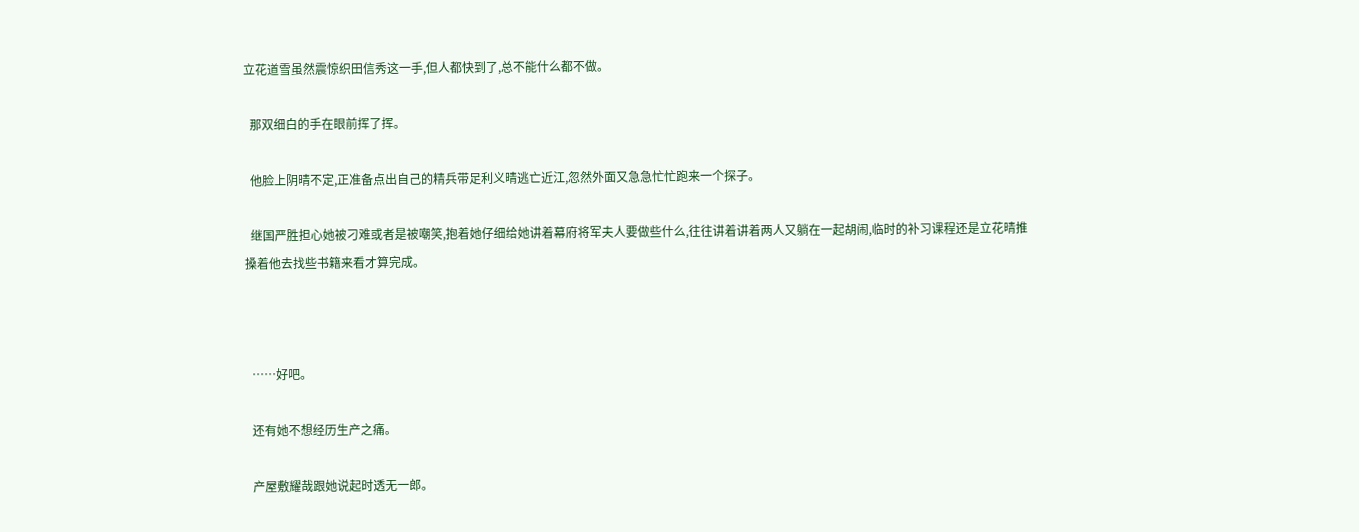立花道雪虽然震惊织田信秀这一手,但人都快到了,总不能什么都不做。

  那双细白的手在眼前挥了挥。

  他脸上阴晴不定,正准备点出自己的精兵带足利义晴逃亡近江,忽然外面又急急忙忙跑来一个探子。

  继国严胜担心她被刁难或者是被嘲笑,抱着她仔细给她讲着幕府将军夫人要做些什么,往往讲着讲着两人又躺在一起胡闹,临时的补习课程还是立花晴推搡着他去找些书籍来看才算完成。



  ……好吧。

  还有她不想经历生产之痛。

  产屋敷耀哉跟她说起时透无一郎。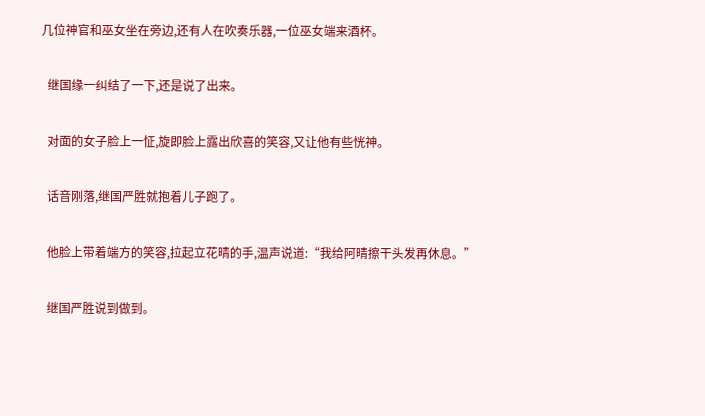几位神官和巫女坐在旁边,还有人在吹奏乐器,一位巫女端来酒杯。

  继国缘一纠结了一下,还是说了出来。

  对面的女子脸上一怔,旋即脸上露出欣喜的笑容,又让他有些恍神。

  话音刚落,继国严胜就抱着儿子跑了。

  他脸上带着端方的笑容,拉起立花晴的手,温声说道:“我给阿晴擦干头发再休息。”

  继国严胜说到做到。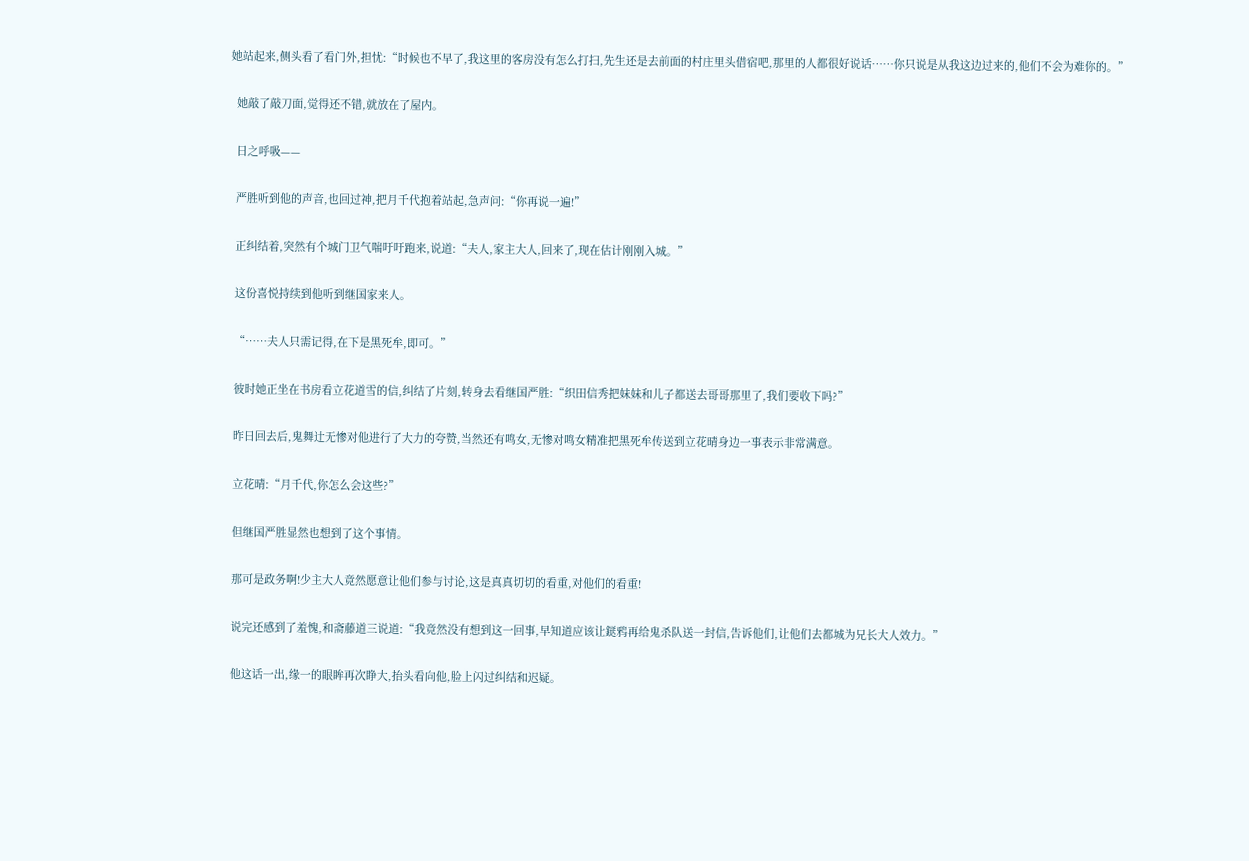她站起来,侧头看了看门外,担忧:“时候也不早了,我这里的客房没有怎么打扫,先生还是去前面的村庄里头借宿吧,那里的人都很好说话……你只说是从我这边过来的,他们不会为难你的。”

  她敲了敲刀面,觉得还不错,就放在了屋内。

  日之呼吸——

  严胜听到他的声音,也回过神,把月千代抱着站起,急声问:“你再说一遍!”

  正纠结着,突然有个城门卫气喘吁吁跑来,说道:“夫人,家主大人,回来了,现在估计刚刚入城。”

  这份喜悦持续到他听到继国家来人。

  “……夫人只需记得,在下是黑死牟,即可。”

  彼时她正坐在书房看立花道雪的信,纠结了片刻,转身去看继国严胜:“织田信秀把妹妹和儿子都送去哥哥那里了,我们要收下吗?”

  昨日回去后,鬼舞辻无惨对他进行了大力的夸赞,当然还有鸣女,无惨对鸣女精准把黑死牟传送到立花晴身边一事表示非常满意。

  立花晴:“月千代,你怎么会这些?”

  但继国严胜显然也想到了这个事情。

  那可是政务啊!少主大人竟然愿意让他们参与讨论,这是真真切切的看重,对他们的看重!

  说完还感到了羞愧,和斋藤道三说道:“我竟然没有想到这一回事,早知道应该让鎹鸦再给鬼杀队送一封信,告诉他们,让他们去都城为兄长大人效力。”

  他这话一出,缘一的眼眸再次睁大,抬头看向他,脸上闪过纠结和迟疑。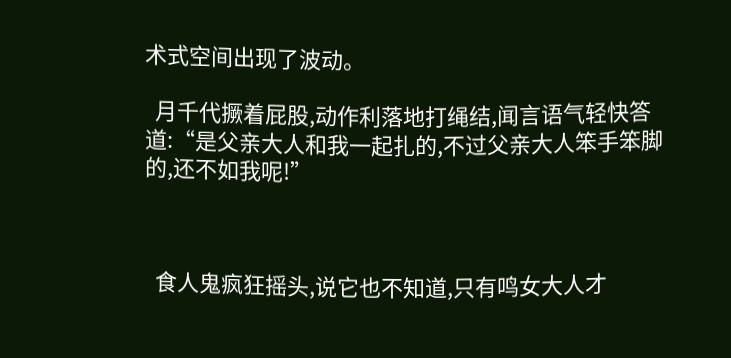术式空间出现了波动。

  月千代撅着屁股,动作利落地打绳结,闻言语气轻快答道:“是父亲大人和我一起扎的,不过父亲大人笨手笨脚的,还不如我呢!”



  食人鬼疯狂摇头,说它也不知道,只有鸣女大人才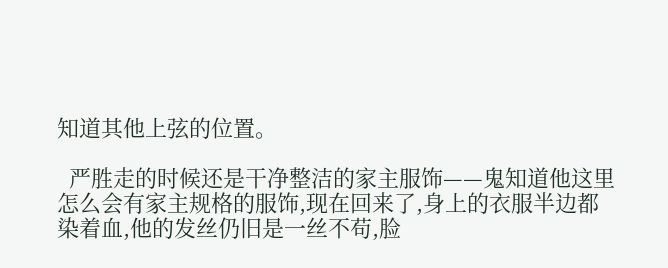知道其他上弦的位置。

  严胜走的时候还是干净整洁的家主服饰——鬼知道他这里怎么会有家主规格的服饰,现在回来了,身上的衣服半边都染着血,他的发丝仍旧是一丝不苟,脸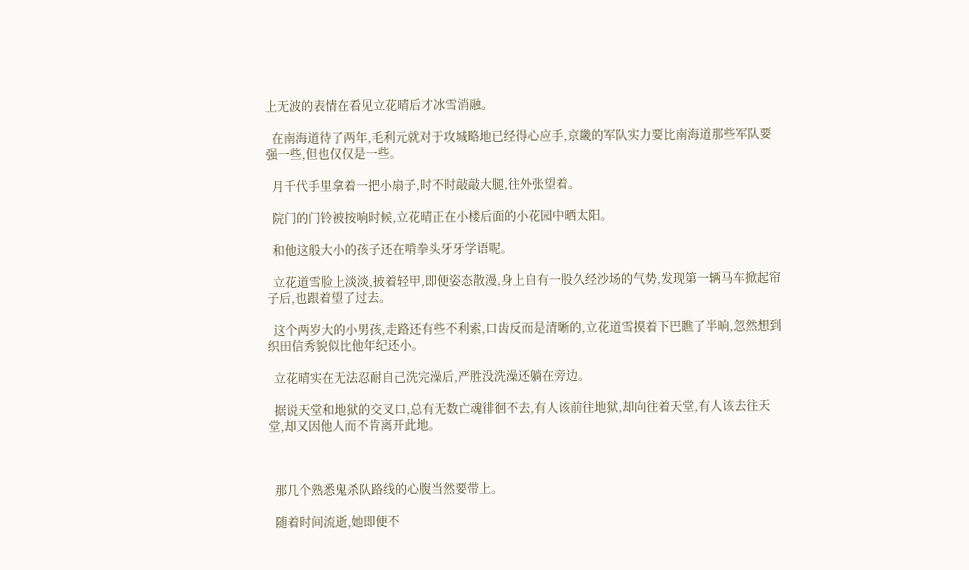上无波的表情在看见立花晴后才冰雪消融。

  在南海道待了两年,毛利元就对于攻城略地已经得心应手,京畿的军队实力要比南海道那些军队要强一些,但也仅仅是一些。

  月千代手里拿着一把小扇子,时不时敲敲大腿,往外张望着。

  院门的门铃被按响时候,立花晴正在小楼后面的小花园中晒太阳。

  和他这般大小的孩子还在啃拳头牙牙学语呢。

  立花道雪脸上淡淡,披着轻甲,即便姿态散漫,身上自有一股久经沙场的气势,发现第一辆马车掀起帘子后,也跟着望了过去。

  这个两岁大的小男孩,走路还有些不利索,口齿反而是清晰的,立花道雪摸着下巴瞧了半晌,忽然想到织田信秀貌似比他年纪还小。

  立花晴实在无法忍耐自己洗完澡后,严胜没洗澡还躺在旁边。

  据说天堂和地狱的交叉口,总有无数亡魂徘徊不去,有人该前往地狱,却向往着天堂,有人该去往天堂,却又因他人而不肯离开此地。



  那几个熟悉鬼杀队路线的心腹当然要带上。

  随着时间流逝,她即便不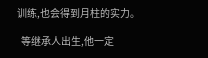训练,也会得到月柱的实力。

  等继承人出生,他一定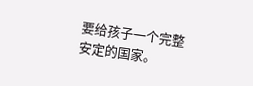要给孩子一个完整安定的国家。